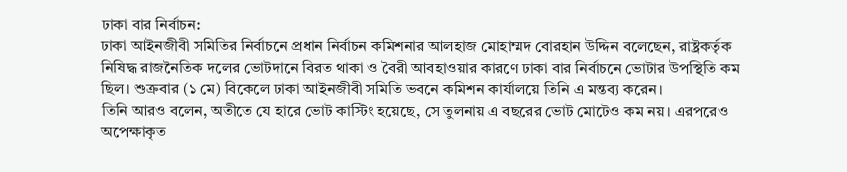ঢাকা বার নির্বাচন:
ঢাকা আইনজীবী সমিতির নির্বাচনে প্রধান নির্বাচন কমিশনার আলহাজ মোহাম্মদ বোরহান উদ্দিন বলেছেন, রাষ্ট্রকর্তৃক নিষিদ্ধ রাজনৈতিক দলের ভোটদানে বিরত থাকা ও বৈরী আবহাওয়ার কারণে ঢাকা বার নির্বাচনে ভোটার উপস্থিতি কম ছিল। শুক্রবার (১ মে) বিকেলে ঢাকা আইনজীবী সমিতি ভবনে কমিশন কার্যালয়ে তিনি এ মন্তব্য করেন।
তিনি আরও বলেন, অতীতে যে হারে ভোট কাস্টিং হয়েছে, সে তুলনায় এ বছরের ভোট মোটেও কম নয়। এরপরেও অপেক্ষাকৃত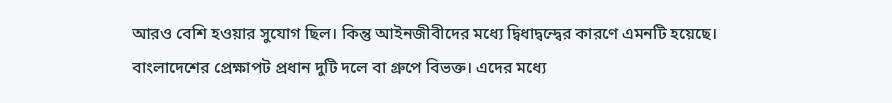আরও বেশি হওয়ার সুযোগ ছিল। কিন্তু আইনজীবীদের মধ্যে দ্বিধাদ্বন্দ্বের কারণে এমনটি হয়েছে। বাংলাদেশের প্রেক্ষাপট প্রধান দুটি দলে বা গ্রুপে বিভক্ত। এদের মধ্যে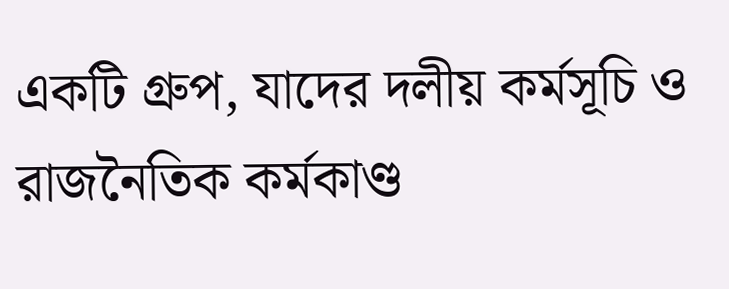একটি গ্রুপ, যাদের দলীয় কর্মসূচি ও রাজনৈতিক কর্মকাণ্ড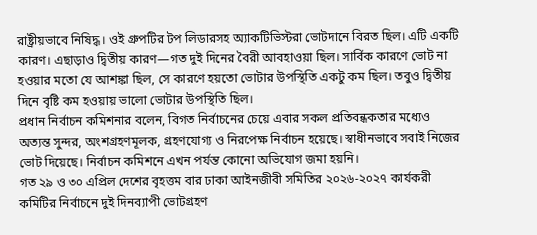রাষ্ট্রীয়ভাবে নিষিদ্ধ। ওই গ্রুপটির টপ লিডারসহ অ্যাকটিভিস্টরা ভোটদানে বিরত ছিল। এটি একটি কারণ। এছাড়াও দ্বিতীয় কারণ—গত দুই দিনের বৈরী আবহাওয়া ছিল। সার্বিক কারণে ভোট না হওয়ার মতো যে আশঙ্কা ছিল, সে কারণে হয়তো ভোটার উপস্থিতি একটু কম ছিল। তবুও দ্বিতীয় দিনে বৃষ্টি কম হওয়ায় ভালো ভোটার উপস্থিতি ছিল।
প্রধান নির্বাচন কমিশনার বলেন, বিগত নির্বাচনের চেয়ে এবার সকল প্রতিবন্ধকতার মধ্যেও অত্যন্ত সুন্দর, অংশগ্রহণমূলক, গ্রহণযোগ্য ও নিরপেক্ষ নির্বাচন হয়েছে। স্বাধীনভাবে সবাই নিজের ভোট দিয়েছে। নির্বাচন কমিশনে এখন পর্যন্ত কোনো অভিযোগ জমা হয়নি।
গত ২৯ ও ৩০ এপ্রিল দেশের বৃহত্তম বার ঢাকা আইনজীবী সমিতির ২০২৬-২০২৭ কার্যকরী কমিটির নির্বাচনে দুই দিনব্যাপী ভোটগ্রহণ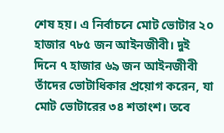শেষ হয়। এ নির্বাচনে মোট ভোটার ২০ হাজার ৭৮৫ জন আইনজীবী। দুই দিনে ৭ হাজার ৬৯ জন আইনজীবী তাঁদের ভোটাধিকার প্রয়োগ করেন, যা মোট ভোটারের ৩৪ শতাংশ। তবে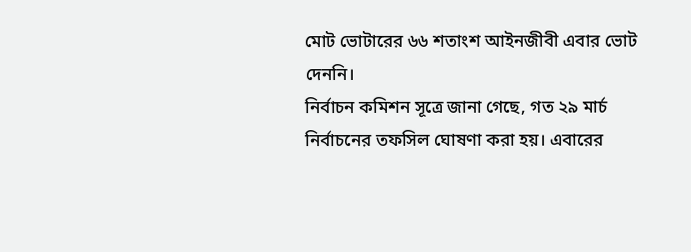মোট ভোটারের ৬৬ শতাংশ আইনজীবী এবার ভোট দেননি।
নির্বাচন কমিশন সূত্রে জানা গেছে, গত ২৯ মার্চ নির্বাচনের তফসিল ঘোষণা করা হয়। এবারের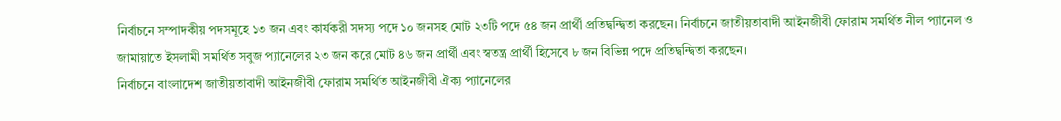নির্বাচনে সম্পাদকীয় পদসমূহে ১৩ জন এবং কার্যকরী সদস্য পদে ১০ জনসহ মোট ২৩টি পদে ৫৪ জন প্রার্থী প্রতিদ্বন্দ্বিতা করছেন। নির্বাচনে জাতীয়তাবাদী আইনজীবী ফোরাম সমর্থিত নীল প্যানেল ও জামায়াতে ইসলামী সমর্থিত সবুজ প্যানেলের ২৩ জন করে মোট ৪৬ জন প্রার্থী এবং স্বতন্ত্র প্রার্থী হিসেবে ৮ জন বিভিন্ন পদে প্রতিদ্বন্দ্বিতা করছেন।
নির্বাচনে বাংলাদেশ জাতীয়তাবাদী আইনজীবী ফোরাম সমর্থিত আইনজীবী ঐক্য প্যানেলের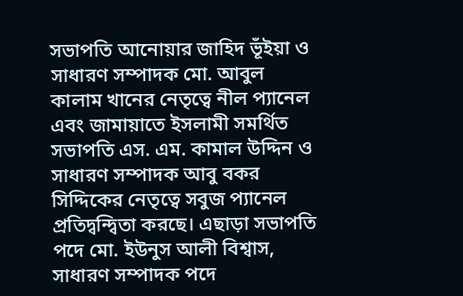সভাপতি আনোয়ার জাহিদ ভূঁইয়া ও সাধারণ সম্পাদক মো. আবুল কালাম খানের নেতৃত্বে নীল প্যানেল এবং জামায়াতে ইসলামী সমর্থিত সভাপতি এস. এম. কামাল উদ্দিন ও সাধারণ সম্পাদক আবু বকর সিদ্দিকের নেতৃত্বে সবুজ প্যানেল প্রতিদ্বন্দ্বিতা করছে। এছাড়া সভাপতি পদে মো. ইউনুস আলী বিশ্বাস, সাধারণ সম্পাদক পদে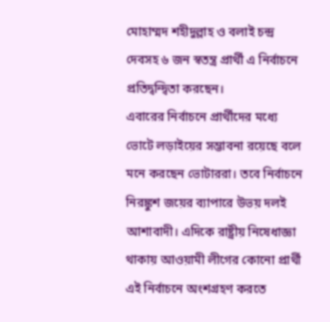মোহাম্মদ শহীদুল্লাহ ও বলাই চন্দ্র দেবসহ ৬ জন স্বতন্ত্র প্রার্থী এ নির্বাচনে প্রতিদ্বন্দ্বিতা করছেন।
এবারের নির্বাচনে প্রার্থীদের মধ্যে ভোটে লড়াইয়ের সম্ভাবনা রয়েছে বলে মনে করছেন ভোটাররা। তবে নির্বাচনে নিরঙ্কুশ জয়ের ব্যাপারে উভয় দলই আশাবাদী। এদিকে রাষ্ট্রীয় নিষেধাজ্ঞা থাকায় আওয়ামী লীগের কোনো প্রার্থী এই নির্বাচনে অংশগ্রহণ করতে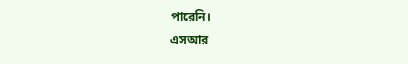পারেনি।
এসআর